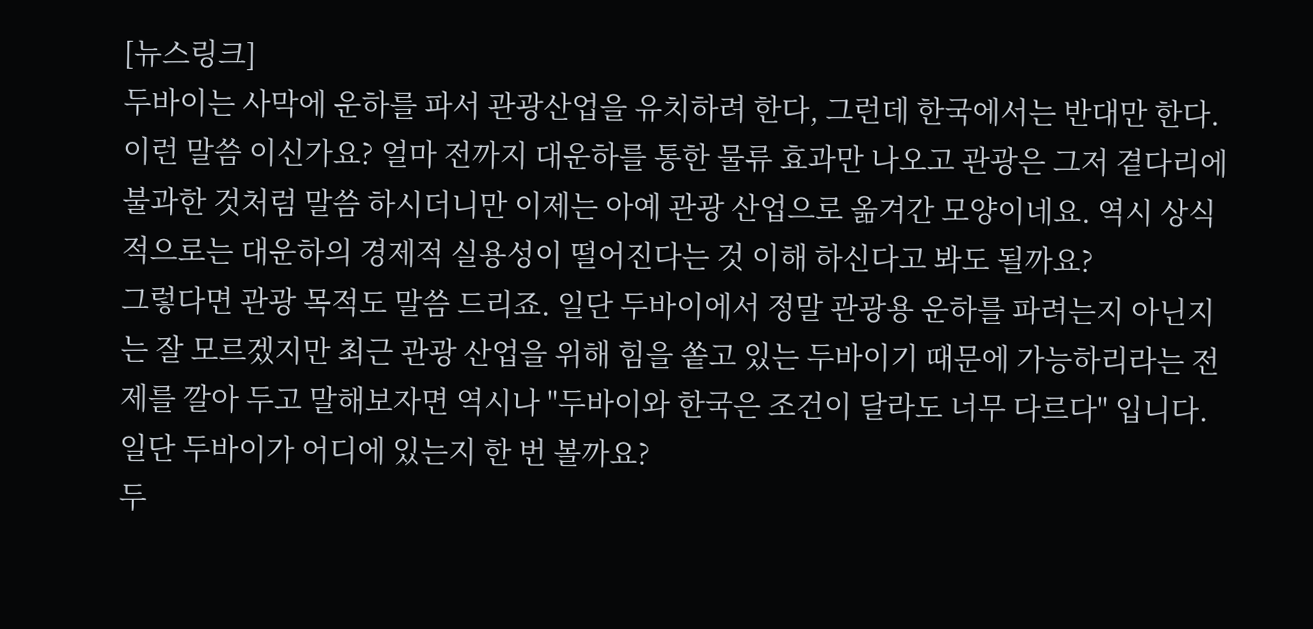[뉴스링크]
두바이는 사막에 운하를 파서 관광산업을 유치하려 한다, 그런데 한국에서는 반대만 한다. 이런 말씀 이신가요? 얼마 전까지 대운하를 통한 물류 효과만 나오고 관광은 그저 곁다리에 불과한 것처럼 말씀 하시더니만 이제는 아예 관광 산업으로 옮겨간 모양이네요. 역시 상식적으로는 대운하의 경제적 실용성이 떨어진다는 것 이해 하신다고 봐도 될까요?
그렇다면 관광 목적도 말씀 드리죠. 일단 두바이에서 정말 관광용 운하를 파려는지 아닌지는 잘 모르겠지만 최근 관광 산업을 위해 힘을 쏱고 있는 두바이기 때문에 가능하리라는 전제를 깔아 두고 말해보자면 역시나 "두바이와 한국은 조건이 달라도 너무 다르다" 입니다. 일단 두바이가 어디에 있는지 한 번 볼까요?
두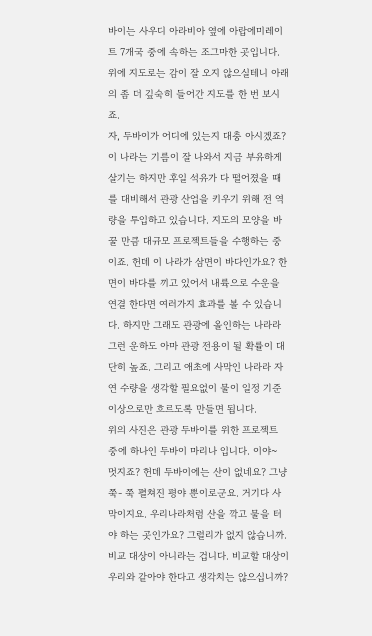바이는 사우디 아라비아 옆에 아랍에미레이트 7개국 중에 속하는 조그마한 곳입니다. 위에 지도로는 감이 잘 오지 않으실테니 아래의 좀 더 깊숙히 들어간 지도를 한 번 보시죠.
자, 두바이가 어디에 있는지 대충 아시겠죠? 이 나라는 기름이 잘 나와서 지금 부유하게 살기는 하지만 후일 석유가 다 떨어졌을 때를 대비해서 관광 산업을 키우기 위해 전 역량을 투입하고 있습니다. 지도의 모양을 바꿀 만큼 대규모 프로젝트들을 수행하는 중이죠. 헌데 이 나라가 삼면이 바다인가요? 한 면이 바다를 끼고 있어서 내륙으로 수운을 연결 한다면 여러가지 효과를 볼 수 있습니다. 하지만 그래도 관광에 올인하는 나라라 그런 운하도 아마 관광 전용이 될 확률이 대단히 높죠. 그리고 애초에 사막인 나라라 자연 수량을 생각할 필요없이 물이 일정 기준 이상으로만 흐르도록 만들면 됩니다.
위의 사진은 관광 두바이를 위한 프로젝트 중에 하나인 두바이 마리나 입니다. 이야~ 멋지죠? 헌데 두바이에는 산이 없네요? 그냥 쭉- 쭉 펼쳐진 평야 뿐이로군요. 거기다 사막이지요. 우리나라처럼 산을 깍고 물을 터야 하는 곳인가요? 그럴리가 없지 않습니까. 비교 대상이 아니라는 겁니다. 비교할 대상이 우리와 같아야 한다고 생각치는 않으십니까?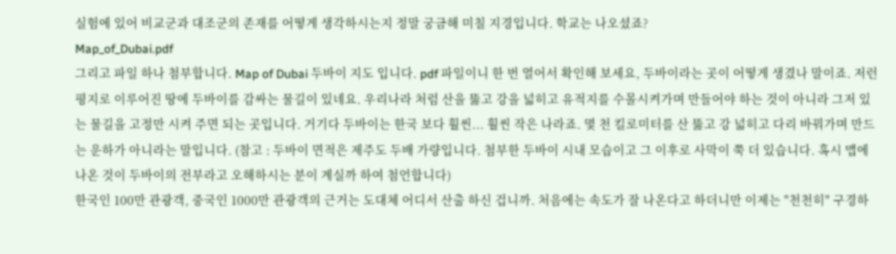실험에 있어 비교군과 대조군의 존재를 어떻게 생각하시는지 정말 궁금해 미칠 지경입니다. 학교는 나오셨죠?
Map_of_Dubai.pdf
그리고 파일 하나 첨부합니다. Map of Dubai 두바이 지도 입니다. pdf 파일이니 한 번 열어서 확인해 보세요, 두바이라는 곳이 어떻게 생겼나 말이죠. 저런 평지로 이루어진 땅에 두바이를 감싸는 물길이 있네요. 우리나라 처럼 산을 뚫고 강을 넓히고 유적지를 수몰시켜가며 만들어야 하는 것이 아니라 그저 있는 물길을 고정만 시켜 주면 되는 곳입니다. 거기다 두바이는 한국 보다 훨씬... 훨씬 작은 나라죠. 몇 천 킬로미터를 산 뚫고 강 넓히고 다리 바꿔가며 만드는 운하가 아니라는 말입니다. (참고 : 두바이 면적은 제주도 두배 가량입니다. 첨부한 두바이 시내 모습이고 그 이후로 사막이 쭉 더 있습니다. 혹시 맵에 나온 것이 두바이의 전부라고 오해하시는 분이 계실까 하여 첨언합니다)
한국인 100만 관광객, 중국인 1000만 관광객의 근거는 도대체 어디서 산출 하신 겁니까. 처음에는 속도가 잘 나온다고 하더니만 이제는 "천천히" 구경하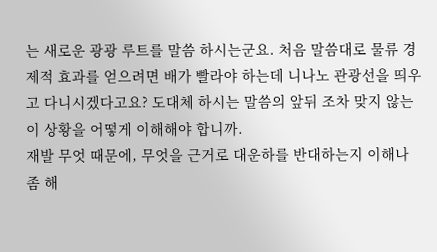는 새로운 광광 루트를 말씀 하시는군요. 처음 말씀대로 물류 경제적 효과를 얻으려면 배가 빨라야 하는데 니나노 관광선을 띄우고 다니시겠다고요? 도대체 하시는 말씀의 앞뒤 조차 맞지 않는 이 상황을 어떻게 이해해야 합니까.
재발 무엇 때문에, 무엇을 근거로 대운하를 반대하는지 이해나 좀 해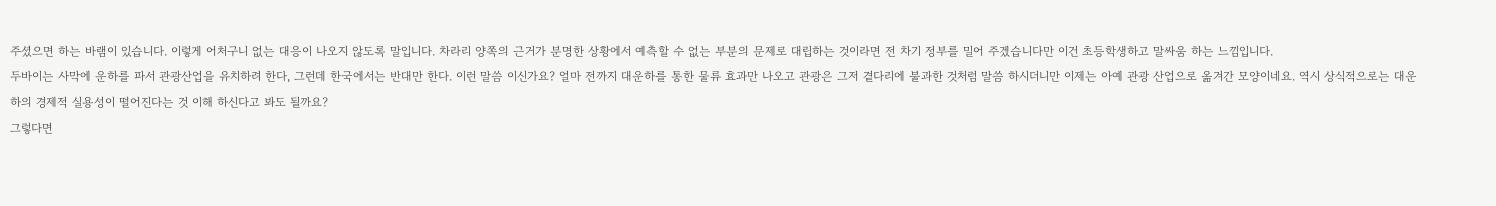주셨으면 하는 바램이 있습니다. 이렇게 어처구니 없는 대응이 나오지 않도록 말입니다. 차라리 양쪽의 근거가 분명한 상황에서 예측할 수 없는 부분의 문제로 대립하는 것이라면 전 차기 정부를 밀어 주겠습니다만 이건 초등학생하고 말싸움 하는 느낌입니다.
두바이는 사막에 운하를 파서 관광산업을 유치하려 한다, 그런데 한국에서는 반대만 한다. 이런 말씀 이신가요? 얼마 전까지 대운하를 통한 물류 효과만 나오고 관광은 그저 곁다리에 불과한 것처럼 말씀 하시더니만 이제는 아예 관광 산업으로 옮겨간 모양이네요. 역시 상식적으로는 대운하의 경제적 실용성이 떨어진다는 것 이해 하신다고 봐도 될까요?
그렇다면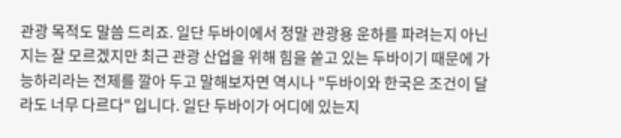관광 목적도 말씀 드리죠. 일단 두바이에서 정말 관광용 운하를 파려는지 아닌지는 잘 모르겠지만 최근 관광 산업을 위해 힘을 쏱고 있는 두바이기 때문에 가능하리라는 전제를 깔아 두고 말해보자면 역시나 "두바이와 한국은 조건이 달라도 너무 다르다" 입니다. 일단 두바이가 어디에 있는지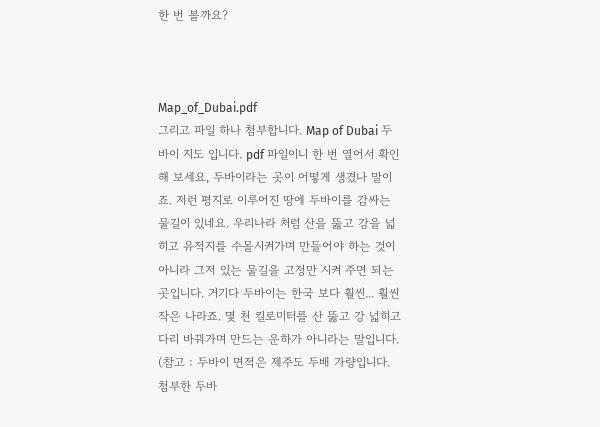한 번 볼까요?



Map_of_Dubai.pdf
그리고 파일 하나 첨부합니다. Map of Dubai 두바이 지도 입니다. pdf 파일이니 한 번 열어서 확인해 보세요, 두바이라는 곳이 어떻게 생겼나 말이죠. 저런 평지로 이루어진 땅에 두바이를 감싸는 물길이 있네요. 우리나라 처럼 산을 뚫고 강을 넓히고 유적지를 수몰시켜가며 만들어야 하는 것이 아니라 그저 있는 물길을 고정만 시켜 주면 되는 곳입니다. 거기다 두바이는 한국 보다 훨씬... 훨씬 작은 나라죠. 몇 천 킬로미터를 산 뚫고 강 넓히고 다리 바꿔가며 만드는 운하가 아니라는 말입니다. (참고 : 두바이 면적은 제주도 두배 가량입니다. 첨부한 두바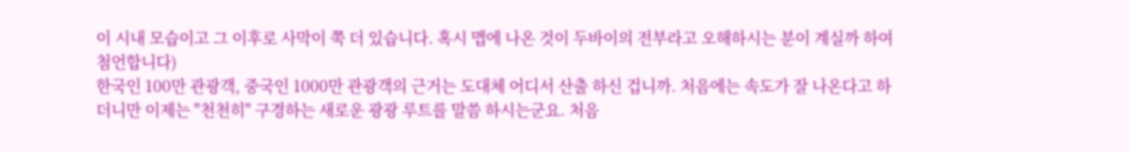이 시내 모습이고 그 이후로 사막이 쭉 더 있습니다. 혹시 맵에 나온 것이 두바이의 전부라고 오해하시는 분이 계실까 하여 첨언합니다)
한국인 100만 관광객, 중국인 1000만 관광객의 근거는 도대체 어디서 산출 하신 겁니까. 처음에는 속도가 잘 나온다고 하더니만 이제는 "천천히" 구경하는 새로운 광광 루트를 말씀 하시는군요. 처음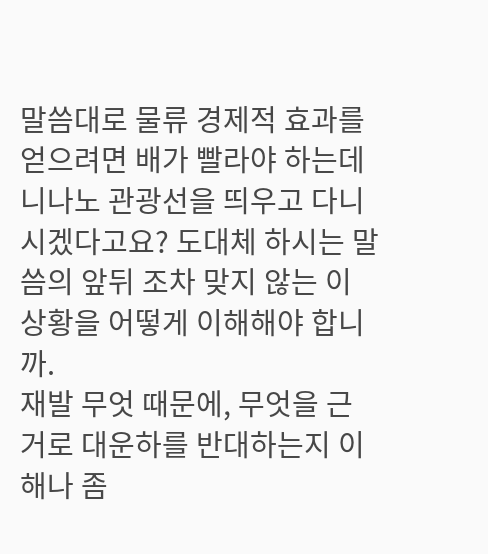말씀대로 물류 경제적 효과를 얻으려면 배가 빨라야 하는데 니나노 관광선을 띄우고 다니시겠다고요? 도대체 하시는 말씀의 앞뒤 조차 맞지 않는 이 상황을 어떻게 이해해야 합니까.
재발 무엇 때문에, 무엇을 근거로 대운하를 반대하는지 이해나 좀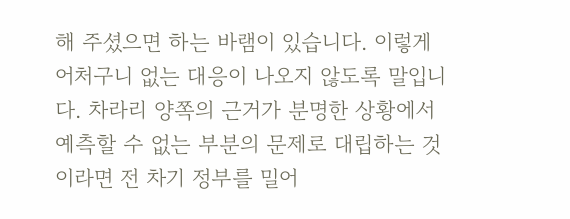해 주셨으면 하는 바램이 있습니다. 이렇게 어처구니 없는 대응이 나오지 않도록 말입니다. 차라리 양쪽의 근거가 분명한 상황에서 예측할 수 없는 부분의 문제로 대립하는 것이라면 전 차기 정부를 밀어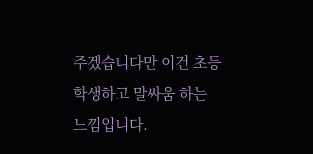주겠습니다만 이건 초등학생하고 말싸움 하는 느낌입니다.